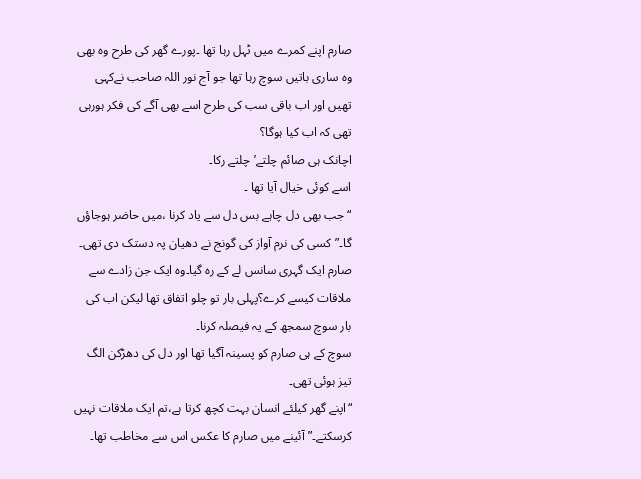صارم اپنے کمرے میں ٹہل رہا تھا ۔پورے گھر کی طرح وہ بھی وہ ساری باتیں سوچ رہا تھا جو آج نور اللہ صاحب نےکہی تھیں اور اب باقی سب کی طرح اسے بھی آگے کی فکر ہورہی تھی کہ اب کیا ہوگا؟
اچانک ہی صائم چلتے’چلتے رکا۔
اسے کوئی خیال آیا تھا ۔
“جب بھی دل چاہے بس دل سے یاد کرنا ،میں حاضر ہوجاؤں گا۔”کسی کی نرم آواز کی گونج نے دھیان پہ دستک دی تھی۔
صارم ایک گہری سانس لے کے رہ گیا۔وہ ایک جن زادے سے ملاقات کیسے کرے؟پہلی بار تو چلو اتفاق تھا لیکن اب کی بار سوچ سمجھ کے یہ فیصلہ کرنا۔
سوچ کے ہی صارم کو پسینہ آگیا تھا اور دل کی دھڑکن الگ تیز ہوئی تھی۔
“اپنے گھر کیلئے انسان بہت کچھ کرتا ہے،تم ایک ملاقات نہیں کرسکتے۔”آئینے میں صارم کا عکس اس سے مخاطب تھا۔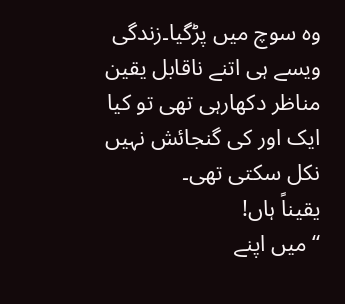وہ سوچ میں پڑگیا۔زندگی ویسے ہی اتنے ناقابل یقین مناظر دکھارہی تھی تو کیا ایک اور کی گنجائش نہیں نکل سکتی تھی۔
یقیناً ہاں!
“میں اپنے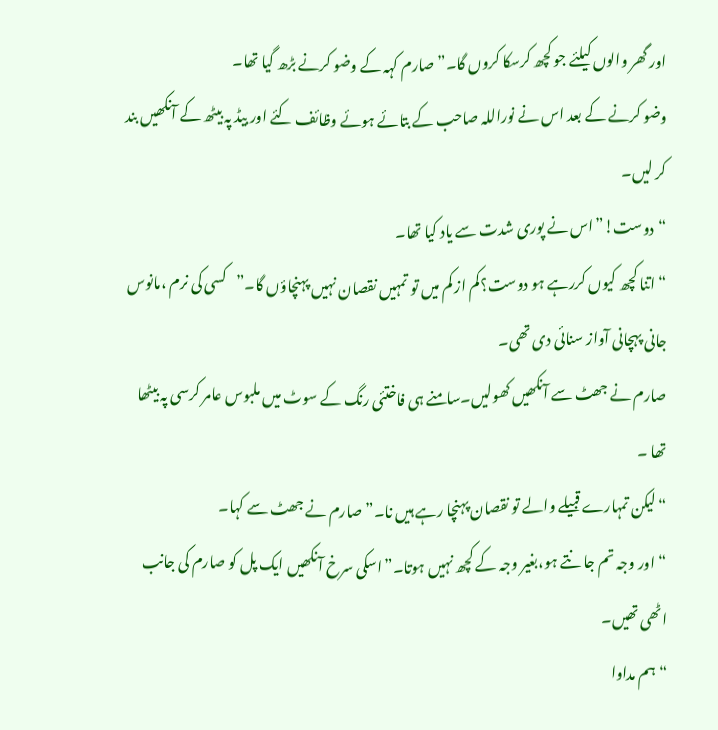اور گھر والوں کیلئے جو کچھ کرسکا کروں گا۔”صارم کہہ کے وضو کرنے بڑھ گیا تھا۔
وضو کرنے کے بعد اس نے نوراللہ صاحب کے بتائے ہوئے وظائف کئے اور بیڈ پہ بیٹھ کے آنکھیں بند کر لیں۔
“دوست!”اس نے پوری شدت سے یاد کیا تھا۔
“اتنا کچھ کیوں کررہے ہو دوست؟کم از کم میں تو تمہیں نقصان نہیں پہنچاؤں گا۔”کسی کی نرم ،مانوس جانی پہچانی آواز سنائی دی تھی۔
صارم نے جھٹ سے آنکھیں کھولیں۔سامنے ہی فاختئی رنگ کے سوٹ میں ملبوس عامر کرسی پہ بیٹھا تھا ۔
“لیکن تمہارے قبیلے والے تو نقصان پہنچا رہے ہیں نا۔”صارم نے جھٹ سے کہا۔
“اور وجہ تم جا نتے ہو،بغیر وجہ کے کچھ نہیں ہوتا۔”اسکی سرخ آنکھیں ایک پل کو صارم کی جانب اٹھی تھیں۔
“ہم مداوا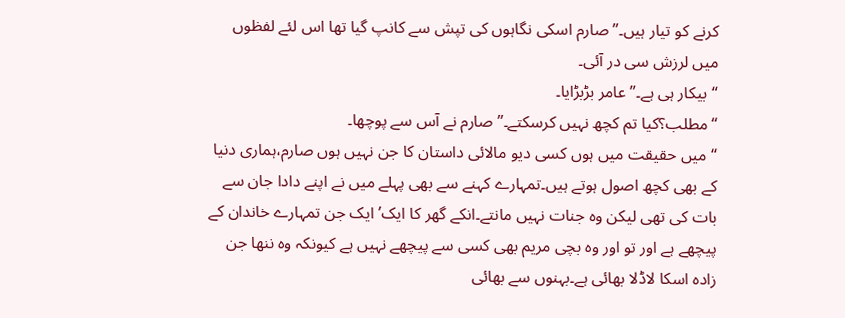کرنے کو تیار ہیں۔”صارم اسکی نگاہوں کی تپش سے کانپ گیا تھا اس لئے لفظوں میں لرزش سی در آئی۔
“بیکار ہی ہے۔”عامر بڑبڑایا۔
“مطلب؟کیا تم کچھ نہیں کرسکتے۔”صارم نے آس سے پوچھا۔
“میں حقیقت میں ہوں کسی دیو مالائی داستان کا جن نہیں ہوں صارم،ہماری دنیا کے بھی کچھ اصول ہوتے ہیں۔تمہارے کہنے سے بھی پہلے میں نے اپنے دادا جان سے بات کی تھی لیکن وہ جنات نہیں مانتے۔انکے گھر کا ایک’ ایک جن تمہارے خاندان کے پیچھے ہے اور تو اور وہ بچی مریم بھی کسی سے پیچھے نہیں ہے کیونکہ وہ ننھا جن زادہ اسکا لاڈلا بھائی ہے۔بہنوں سے بھائی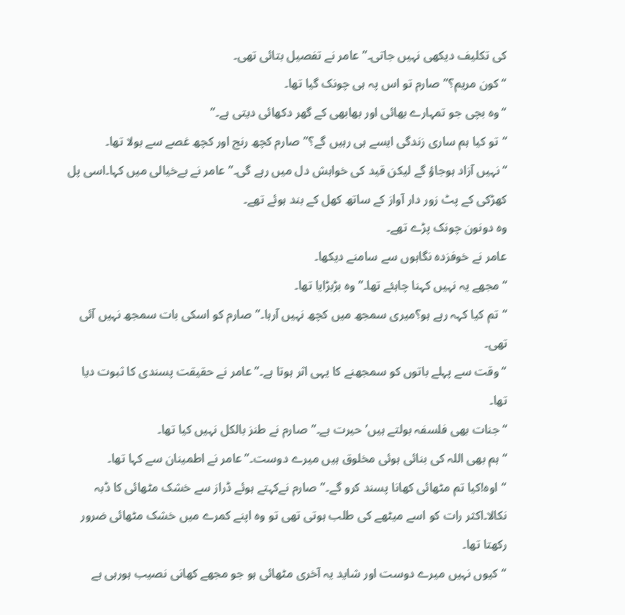کی تکلیف دیکھی نہیں جاتی۔”عامر نے تفصیل بتائی تھی۔
“کون مریم؟”صارم تو اس پہ ہی چونک گیا تھا۔
“وہ بچی جو تمہارے بھائی اور بھابھی کے گھر دکھائی دیتی ہے۔”
“تو کیا ہم ساری زندگی ایسے ہی رہیں گے؟”صارم کچھ رنج اور کچھ غصے سے بولا تھا۔
“نہیں آزاد ہوجاؤ گے لیکن قید کی خواہش دل میں رہے گی۔”عامر نے بےخیالی میں کہا۔اسی پل کھڑکی کے پٹ زور دار آواز کے ساتھ کھل کے بند ہوئے تھے۔
وہ دونون چونک پڑے تھے۔
عامر نے خوفزدہ نگاہوں سے سامنے دیکھا۔
“مجھے یہ نہیں کہنا چاہئے تھا۔”وہ بڑبڑایا تھا۔
“تم کیا کہہ رہے ہو؟میری سمجھ میں کچھ نہیں آرہا۔”صارم کو اسکی بات سمجھ نہیں آئی تھی۔
“وقت سے پہلے باتوں کو سمجھنے کا یہی اثر ہوتا ہے۔”عامر نے حقیقت پسندی کا ثبوت دیا تھا۔
“جنات بھی فلسفہ بولتے ہیں’حیرت ہے۔”صارم نے طنز بالکل نہیں کیا تھا۔
“ہم بھی اللہ کی بنائی ہوئی مخلوق ہیں میرے دوست۔”عامر نے اطمینان سے کہا تھا۔
“اوہ!کیا تم مٹھائی کھانا پسند کرو گے۔”صارم نےکہتے ہوئے ڈراز سے خشک مٹھائی کا ڈبہ نکالا۔اکثر رات کو اسے میٹھے کی طلب ہوتی تھی تو وہ اپنے کمرے میں خشک مٹھائی ضرور رکھتا تھا۔
“کیوں نہیں میرے دوست اور شاید یہ آخری مٹھائی ہو جو مجھے کھانی نصیب ہورہی ہے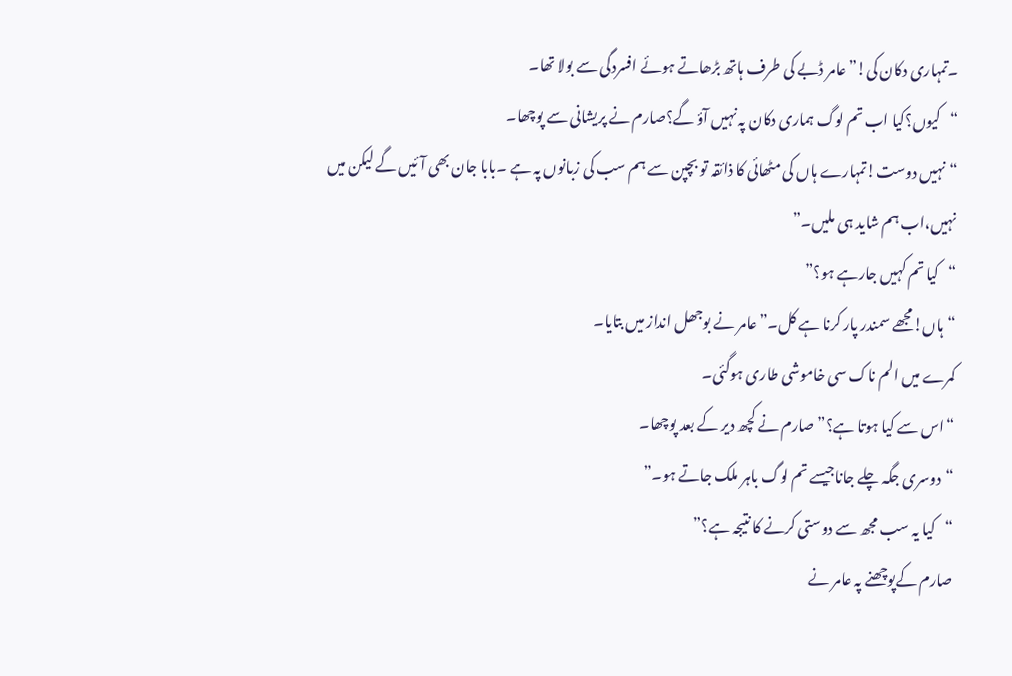۔تمہاری دکان کی!”عامر ڈبے کی طرف ہاتھ بڑھاتے ہوئے افسردگی سے بولا تھا۔
“کیوں؟کیا اب تم لوگ ہماری دکان پہ نہیں آؤ گے؟صارم نے پریشانی سے پوچھا۔
“نہیں دوست!تمہارے ہاں کی مٹھائی کا ذائقہ تو بچپن سے ہم سب کی زبانوں پہ ہے ۔بابا جان بھی آئیں گے لیکن میں نہیں،اب ہم شاید ہی ملیں۔”
“کیا تم کہیں جارہے ہو؟”
“ہاں!مجھے سمندر پار کرنا ہے کل۔”عامر نے بوجھل انداز میں بتایا۔
کمرے میں الم ناک سی خاموشی طاری ہوگئی۔
“اس سے کیا ہوتا ہے؟”صارم نے کچھ دیر کے بعد پوچھا۔
“دوسری جگہ چلے جاناجیسے تم لوگ باہر ملک جاتے ہو۔”
“کیا یہ سب مجھ سے دوستی کرنے کا نتیجہ ہے؟”
صارم کےپوچھنے پہ عامر نے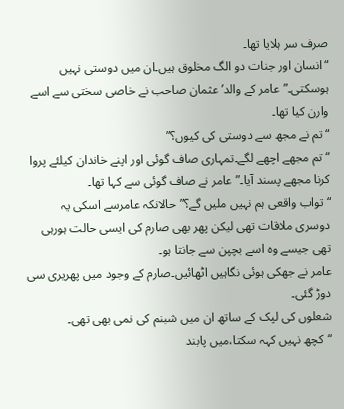صرف سر ہلایا تھا۔
“انسان اور جنات دو الگ مخلوق ہیں۔ان میں دوستی نہیں ہوسکتی۔”عامر کے والد’عثمان صاحب نے خاصی سختی سے اسے وارن کیا تھا۔
“تم نے مجھ سے دوستی کی کیوں؟”
“تم مجھے اچھے لگے۔تمہاری صاف گوئی اور اپنے خاندان کیلئے پروا کرنا مجھے پسند آیا۔”عامر نے صاف گوئی سے کہا تھا۔
“تواب واقعی ہم نہیں ملیں گے؟”حالانکہ عامرسے اسکی یہ دوسری ملاقات تھی لیکن پھر بھی صارم کی ایسی حالت ہورہی تھی جیسے وہ اسے بچپن سے جانتا ہو۔
عامر نے جھکی ہوئی نگاہیں اٹھائیں۔صارم کے وجود میں پھریری سی دوڑ گئی۔
شعلوں کی لپک کے ساتھ ان میں شبنم کی نمی بھی تھی۔
“کچھ نہیں کہہ سکتا،میں پابند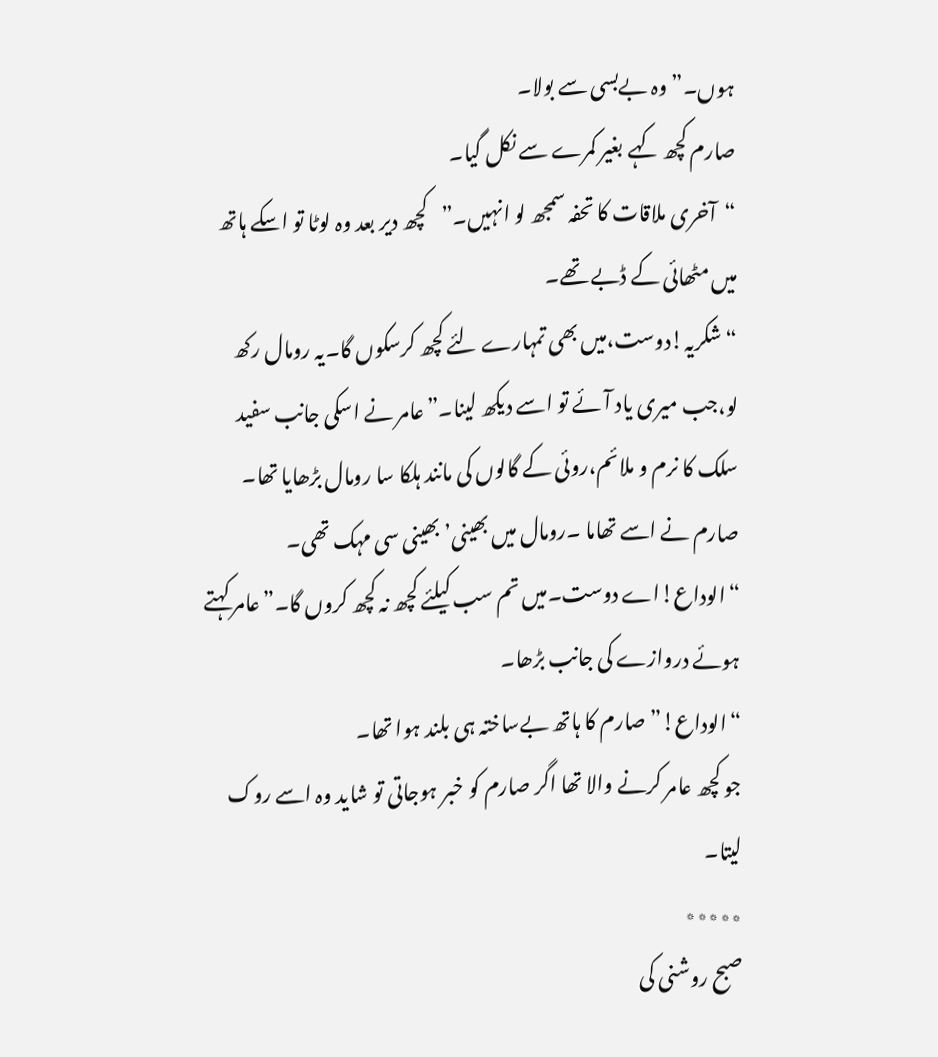ہوں۔”وہ بےبسی سے بولا۔
صارم کچھ کہے بغیر کمرے سے نکل گیا۔
“آخری ملاقات کا تحفہ سمجھ لو انہیں۔”کچھ دیر بعد وہ لوٹا تو اسکے ہاتھ میں مٹھائی کے ڈبے تھے۔
“شکریہ!دوست،میں بھی تمہارے لئے کچھ کرسکوں گا۔یہ رومال رکھ لو،جب میری یاد آئے تو اسے دیکھ لینا۔”عامر نے اسکی جانب سفید سلک کا نرم و ملائم،روئی کے گالوں کی مانند ہلکا سا رومال بڑھایا تھا۔
صارم نے اسے تھاما ۔رومال میں بھینی’بھینی سی مہک تھی۔
“الوداع!اے دوست۔میں تم سب کیلئے کچھ نہ کچھ کروں گا۔”عامر کہتے ہوئے دروازے کی جانب بڑھا۔
“الوداع!”صارم کا ہاتھ بےساختہ ہی بلند ہوا تھا۔
جو کچھ عامر کرنے والا تھا اگر صارم کو خبر ہوجاتی تو شاید وہ اسے روک لیتا۔
٭٭٭٭٭
صبح روشنی کی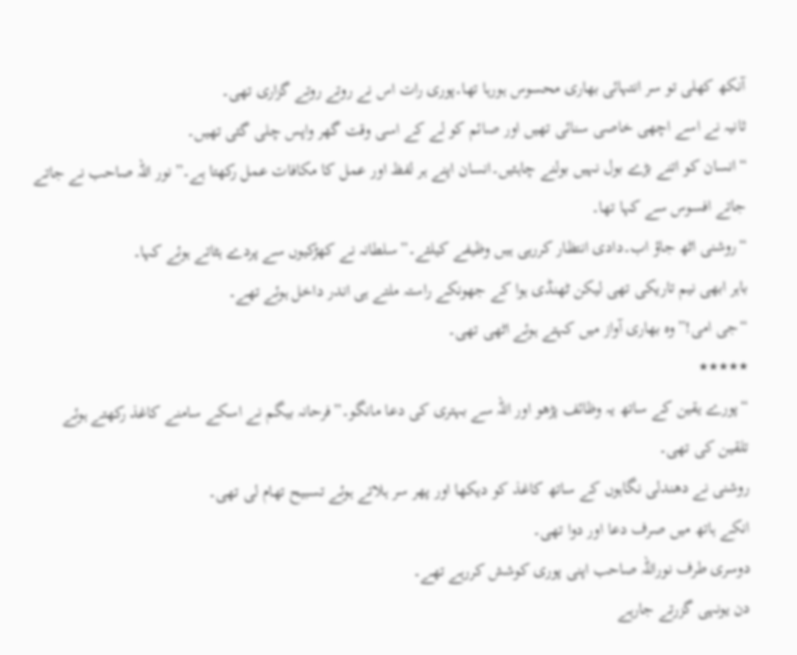آنکھ کھلی تو سر انتہائی بھاری محسوس ہورہا تھا۔پوری رات اس نے روتے روتے گزاری تھی۔
ثانیہ نے اسے اچھی خاصی سنائی تھیں اور صائم کو لے کے اسی وقت گھر واپس چلی گئی تھیں۔
“انسان کو اتنے بڑے بول نہیں بولنے چاہئیں۔انسان اپنے ہر لفظ اور عمل کا مکافات عمل رکھتا ہے۔”نور اللہ صاحب نے جاتے جاتے افسوس سے کہا تھا۔
“روشنی اٹھ جاؤ اب۔دادی انتظار کررہی ہیں وظیفے کیلئے۔”سلطانہ نے کھڑکیوں سے پردے ہٹاتے ہوئے کہا۔
باہر ابھی نیم تاریکی تھی لیکن ٹھنڈی ہوا کے جھونکے راستہ ملتے ہی اندر داخل ہوئے تھے۔
“جی امی!”وہ بھاری آواز میں کہتے ہوئے اٹھی تھی۔
٭٭٭٭٭
“پورے یقین کے ساتھ یہ وظائف پڑھو اور اللہ سے بہتری کی دعا مانگو۔”فرحانہ بیگم نے اسکے سامنے کاغذ رکھتے ہوئے تلقین کی تھی۔
روشنی نے دھندلی نگاہوں کے ساتھ کاغذ کو دیکھا اور پھر سر ہلاتے ہوئے تسبیح تھام لی تھی۔
انکے ہاتھ میں صرف دعا اور دوا تھی۔
دوسری طرف نوراللہ صاحب اپنی پوری کوشش کررہے تھے۔
دن یونہی گزرتے جارہے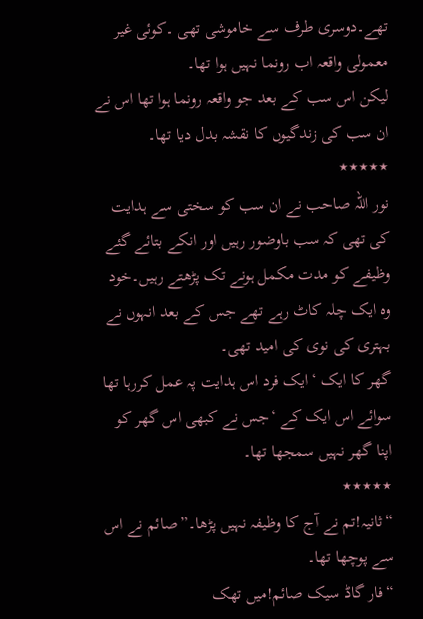تھے۔دوسری طرف سے خاموشی تھی ۔کوئی غیر معمولی واقعہ اب رونما نہیں ہوا تھا۔
لیکن اس سب کے بعد جو واقعہ رونما ہوا تھا اس نے ان سب کی زندگیوں کا نقشہ بدل دیا تھا۔
٭٭٭٭٭
نور اللہ صاحب نے ان سب کو سختی سے ہدایت کی تھی کہ سب باوضور رہیں اور انکے بتائے گئے وظیفے کو مدت مکمل ہونے تک پڑھتے رہیں۔خود وہ ایک چلہ کاٹ رہے تھے جس کے بعد انہوں نے بہتری کی نوی کی امید تھی۔
گھر کا ایک ‘ایک فرد اس ہدایت پہ عمل کررہا تھا سوائے اس ایک کے ‘جس نے کبھی اس گھر کو اپنا گھر نہیں سمجھا تھا۔
٭٭٭٭٭
“ثانیہ!تم نے آج کا وظیفہ نہیں پڑھا۔”صائم نے اس سے پوچھا تھا۔
“فار گاڈ سیک صائم!میں تھک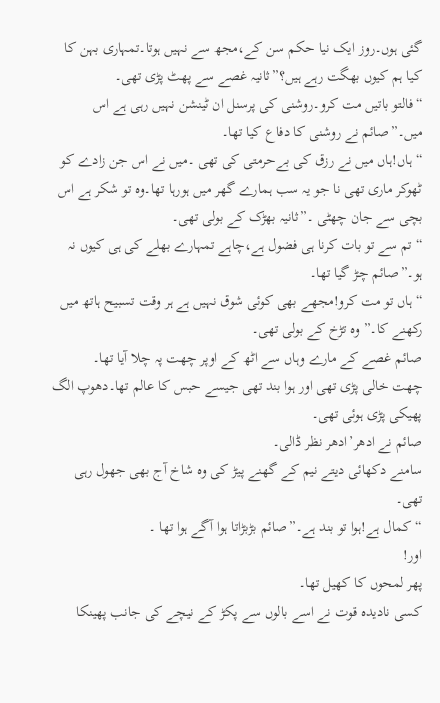گئی ہوں۔روز ایک نیا حکم سن کے،مجھ سے نہیں ہوتا۔تمہاری بہن کا کیا ہم کیوں بھگت رہے ہیں؟”ثانیہ غصے سے پھٹ پڑی تھی۔
“فالتو باتیں مت کرو۔روشنی کی پرسنل ان ٹینشن نہیں رہی ہے اس میں۔”صائم نے روشنی کا دفاع کیا تھا۔
“ہاں!ہاں میں نے رزق کی بےحرمتی کی تھی ۔میں نے اس جن زادے کو ٹھوکر ماری تھی نا جو یہ سب ہمارے گھر میں ہورہا تھا۔وہ تو شکر ہے اس بچی سے جان چھٹی ۔”ثانیہ بھڑک کے بولی تھی۔
“تم سے تو بات کرنا ہی فضول ہے،چاہے تمہارے بھلے کی ہی کیوں نہ ہو۔”صائم چڑ گیا تھا۔
“ہاں تو مت کرو!مجھے بھی کوئی شوق نہیں ہے ہر وقت تسبیح ہاتھ میں رکھنے کا۔”وہ تڑخ کے بولی تھی۔
صائم غصے کے مارے وہاں سے اٹھ کے اوپر چھت پہ چلا آیا تھا۔
چھت خالی پڑی تھی اور ہوا بند تھی جیسے حبس کا عالم تھا۔دھوپ الگ پھیکی پڑی ہوئی تھی۔
صائم نے ادھر’ادھر نظر ڈالی۔
سامنے دکھائی دیتے نیم کے گھنے پیڑ کی وہ شاخ آج بھی جھول رہی تھی۔
“کمال ہے!ہوا تو بند ہے۔”صائم بڑبڑاتا ہوا آگے ہوا تھا ۔
اور!
پھر لمحوں کا کھیل تھا۔
کسی نادیدہ قوت نے اسے بالوں سے پکڑ کے نیچے کی جانب پھینکا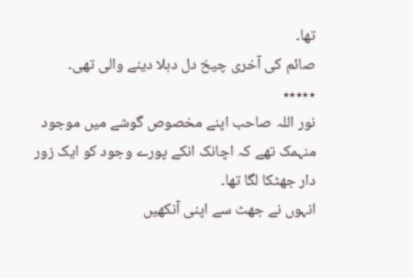تھا۔
صائم کی آخری چیخ دل دہلا دینے والی تھی۔
٭٭٭٭٭
نور اللہ صاحب اپنے مخصوص گوشے میں موجود منہمک تھے کہ اچانک انکے پورے وجود کو ایک زور دار جھٹکا لگا تھا۔
انہوں نے جھٹ سے اپنی آنکھیں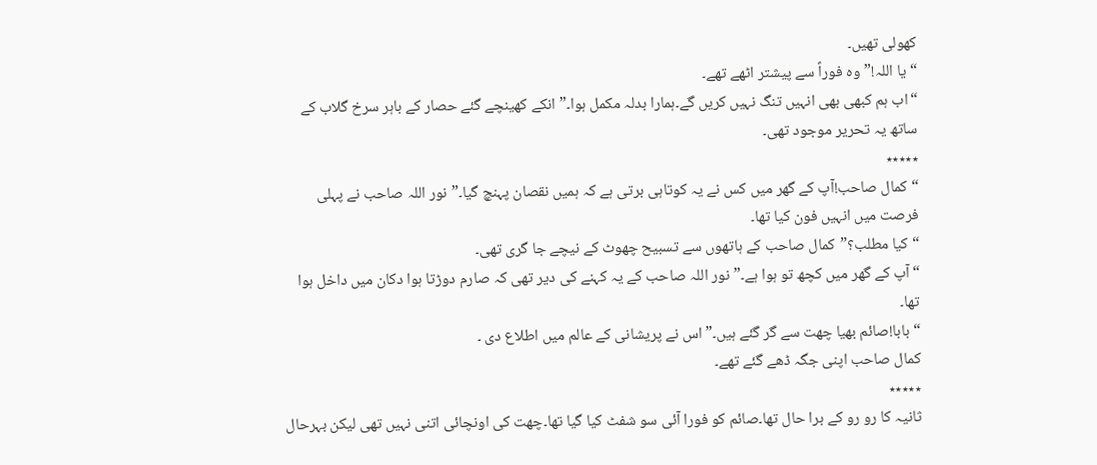کھولی تھیں۔
“یا اللہ!”وہ فوراً سے پیشتر اٹھے تھے۔
“اب ہم کبھی بھی انہیں تنگ نہیں کریں گے۔ہمارا بدلہ مکمل ہوا۔”انکے کھینچے گئے حصار کے باہر سرخ گلاب کے ساتھ یہ تحریر موجود تھی۔
٭٭٭٭٭
“کمال صاحب!آپ کے گھر میں کس نے یہ کوتاہی برتی ہے کہ ہمیں نقصان پہنچ گیا۔”نور اللہ صاحب نے پہلی فرصت میں انہیں فون کیا تھا۔
“کیا مطلب؟”کمال صاحب کے ہاتھوں سے تسبیح چھوٹ کے نیچے جا گری تھی۔
“آپ کے گھر میں کچھ تو ہوا ہے۔”نور اللہ صاحب کے یہ کہنے کی دیر تھی کہ صارم دوڑتا ہوا دکان میں داخل ہوا تھا۔
“بابا!صائم بھیا چھت سے گر گئے ہیں۔”اس نے پریشانی کے عالم میں اطلاع دی ۔
کمال صاحب اپنی جگہ ڈھے گئے تھے۔
٭٭٭٭٭
ثانیہ کا رو رو کے برا حال تھا۔صائم کو فورا آئی سو شفٹ کیا گیا تھا۔چھت کی اونچائی اتنی نہیں تھی لیکن بہرحال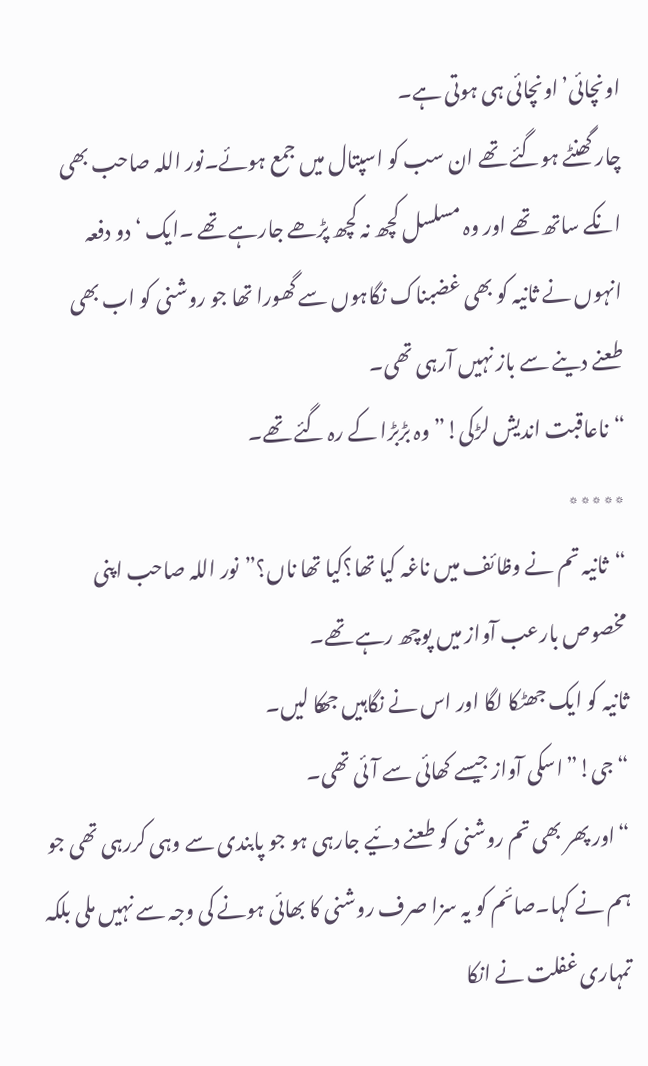اونچائی’اونچائی ہی ہوتی ہے۔
چار گھنٹے ہوگئے تھے ان سب کو اسپتال میں جمع ہوئے۔نور اللہ صاحب بھی انکے ساتھ تھے اور وہ مسلسل کچھ نہ کچھ پڑھے جارہے تھے ۔ایک ‘دو دفعہ انہوں نے ثانیہ کو بھی غضبناک نگاہوں سے گھورا تھا جو روشنی کو اب بھی طعنے دینے سے باز نہیں آرہی تھی۔
“ناعاقبت اندیش لڑکی!”وہ بڑبڑا کے رہ گئے تھے۔
٭٭٭٭٭
“ثانیہ تم نے وظائف میں ناغہ کیا تھا؟کیا تھا ناں؟”نور اللہ صاحب اپنی مخصوص بارعب آواز میں پوچھ رہے تھے۔
ثانیہ کو ایک جھٹکا لگا اور اس نے نگاہیں جھکا لیں۔
“جی!”اسکی آواز جیسے کھائی سے آئی تھی۔
“اور پھر بھی تم روشنی کو طعنے دئیے جارہی ہو جو پابندی سے وہی کررہی تھی جو ہم نے کہا۔صائم کو یہ سزا صرف روشنی کا بھائی ہونے کی وجہ سے نہیں ملی بلکہ تمہاری غفلت نے انکا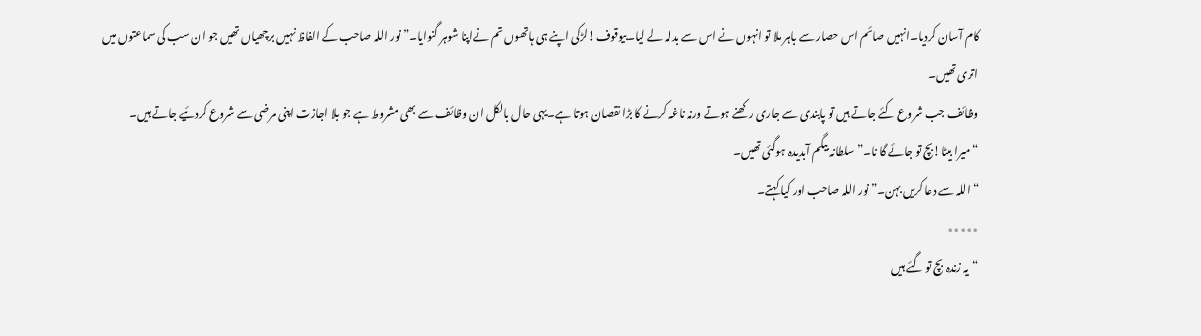کام آسان کردیا۔انہیں صائم اس حصار سے باہر ملا تو انہوں نے اس سے بدلہ لے لیا۔بیوقوف!لڑکی اپنے ہی ہاتھوں تم نےاپنا شوہر گنوایا۔”نور اللہ صاحب کے الفاظ نہیں برچھیاں تھیں جو ان سب کی سماعتوں میں اتری تھیں۔
وظائف جب شروع کئے جاتے ہیں تو پابندی سے جاری رکھنے ہوتے ورنہ ناغہ کرنے کا بڑا نقصان ہوتا ہے۔یہی حال بالکل ان وظائف سے بھی مشروط ہے جو بلا اجازت اپنی مرضی سے شروع کردئیے جاتے ہیں۔
“میرا بیٹا!بچ تو جائے گا نا۔”سلطانہ بیگم آبدیدہ ہوگئی تھیں۔
“اللہ سے دعا کریں بہن۔”نور اللہ صاحب اور کیا کہتے۔
٭٭٭٭٭
“یہ زندہ بچ تو گئے ہیں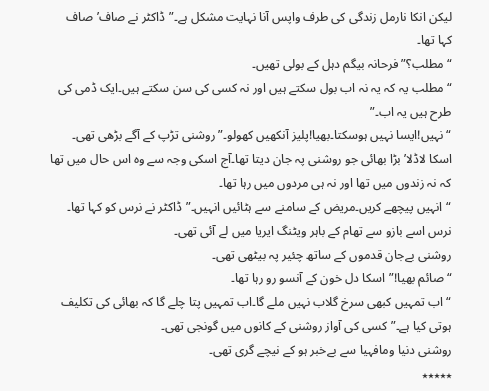لیکن انکا نارمل زندگی کی طرف واپس آنا نہایت مشکل ہے۔”ڈاکٹر نے صاف’صاف کہا تھا۔
“مطلب؟”فرحانہ بیگم دہل کے بولی تھیں۔
“مطلب یہ کہ یہ نہ اب بول سکتے ہیں اور نہ کسی کی سن سکتے ہیں۔ایک ڈمی کی طرح ہیں یہ اب۔”
“نہیں!ایسا نہیں ہوسکتا۔بھیا!پلیز آنکھیں کھولو۔”روشنی تڑپ کے آگے بڑھی تھی۔
اسکا لاڈلا’بڑا بھائی جو روشنی پہ جان دیتا تھا۔آج اسکی وجہ سے وہ اس حال میں تھا کہ نہ زندوں میں تھا اور نہ ہی مردوں میں رہا تھا۔
“انہیں پیچھے کریں۔مریض کے سامنے سے ہٹائیں انہیں۔”ڈاکٹر نے نرس کو کہا تھا۔
نرس اسے بازو سے تھام کے باہر ویٹنگ ایریا میں لے آئی تھی۔
روشنی بےجان قدموں کے ساتھ چئیر پہ بیٹھی تھی۔
“صائم بھیا!”اسکا دل خون کے آنسو رو رہا تھا۔
“اب تمہیں کبھی سرخ گلاب نہیں ملے گا۔اب تمہیں پتا چلے گا کہ بھائی کی تکلیف ہوتی کیا ہے۔”کسی کی آواز روشنی کے کانوں میں گونجی تھی۔
روشنی دنیا ومافہیا سے بےخبر ہو کے نیچے گری تھی۔
٭٭٭٭٭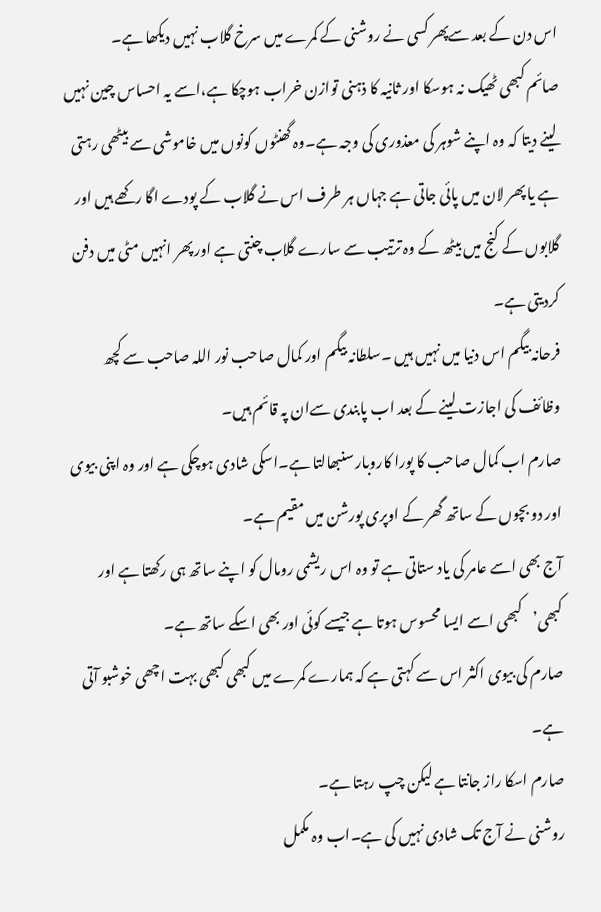اس دن کے بعد سےپھر کسی نے روشنی کے کمرے میں سرخ گلاب نہیں دیکھا ہے۔
صائم کبھی ٹھیک نہ ہوسکا اور ثانیہ کا ذہنی توازن خراب ہوچکا ہے،اسے یہ احساس چین نہیں لینے دیتا کہ وہ اپنے شوہر کی معذوری کی وجہ ہے۔وہ گھنٹوں کونوں میں خاموشی سے بیٹھی رہتی ہے یا پھر لان میں پائی جاتی ہے جہاں ہر طرف اس نے گلاب کے پودے اگا رکھے ہیں اور گلابوں کے کنج میں بیٹھ کے وہ ترتیب سے سارے گلاب چنتی ہے اور پھر انہیں مٹی میں دفن کردیتی ہے۔
فرحانہ بیگم اس دنیا میں نہیں ہیں ۔سلطانہ بیگم اور کمال صاحب نور اللہ صاحب سے کچھ وظائف کی اجازت لینے کے بعد اب پابندی سےان پہ قائم ہیں۔
صارم اب کمال صاحب کا پورا کاروبار سنبھالتا ہے۔اسکی شادی ہوچکی ہے اور وہ اپنی بیوی اور دو بچوں کے ساتھ گھر کے اوپری پورشن میں مقیم ہے۔
آج بھی اسے عامر کی یاد ستاتی ہے تو وہ اس ریشمی رومال کو اپنے ساتھ ہی رکھتا ہے اور کبھی’کبھی اسے ایسا محسوس ہوتا ہے جیسے کوئی اور بھی اسکے ساتھ ہے۔
صارم کی بیوی اکثر اس سے کہتی ہے کہ ہمارے کمرے میں کبھی کبھی بہت اچھی خوشبو آتی ہے۔
صارم اسکا راز جانتا ہے لیکن چپ رہتا ہے۔
روشنی نے آج تک شادی نہیں کی ہے۔اب وہ مکمل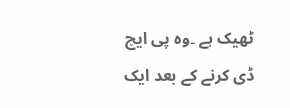ٹھیک ہے ۔وہ پی ایچ ڈی کرنے کے بعد ایک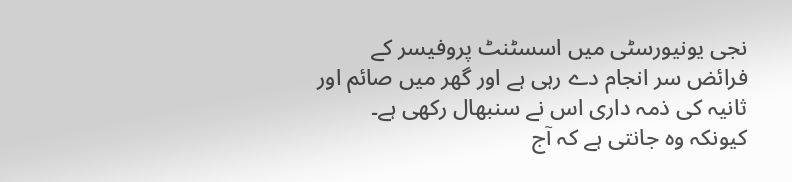نجی یونیورسٹی میں اسسٹنٹ پروفیسر کے فرائض سر انجام دے رہی ہے اور گھر میں صائم اور ثانیہ کی ذمہ داری اس نے سنبھال رکھی ہے۔
کیونکہ وہ جانتی ہے کہ آج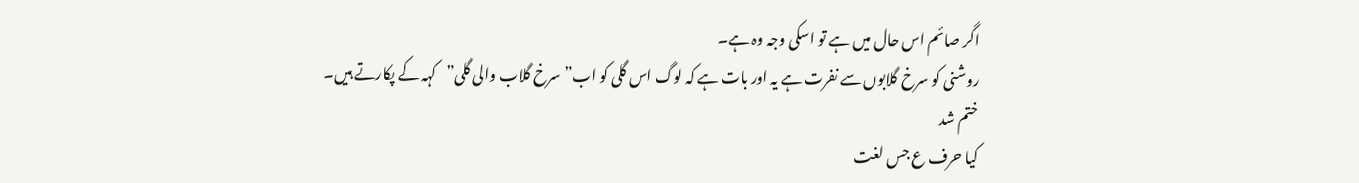اگر صائم اس حال میں ہے تو اسکی وجہ وہ ہے۔
روشنی کو سرخ گلابوں سے نفرت ہے یہ اور بات ہے کہ لوگ اس گلی کو اب”سرخ گلاب والی گلی”کہہ کے پکارتے ہیں۔
ختم شد
کیا حرف ع جس لغت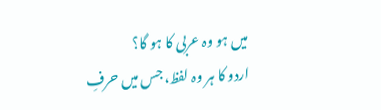میں ہو وہ عربی کا ہو گا؟
اردو کا ہر وہ لفظ، جس میں حرفِ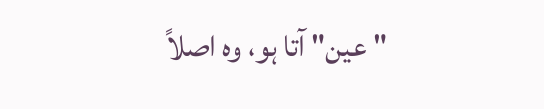"عین" آتا ہو، وہ اصلاً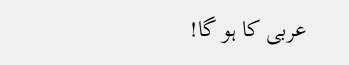عربی کا ہو گا!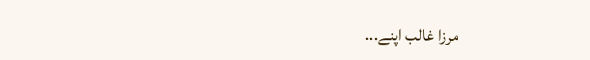مرزا غالب اپنے...